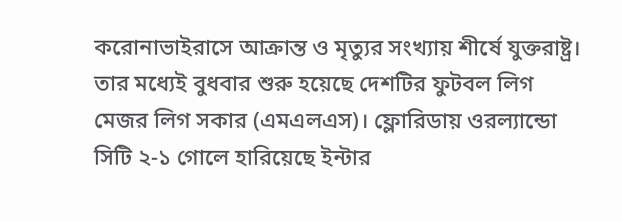করোনাভাইরাসে আক্রান্ত ও মৃত্যুর সংখ্যায় শীর্ষে যুক্তরাষ্ট্র। তার মধ্যেই বুধবার শুরু হয়েছে দেশটির ফুটবল লিগ মেজর লিগ সকার (এমএলএস)। ফ্লোরিডায় ওরল্যান্ডো সিটি ২-১ গোলে হারিয়েছে ইন্টার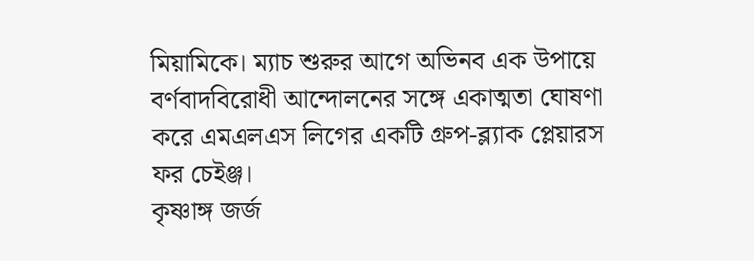মিয়ামিকে। ম্যাচ শুরুর আগে অভিনব এক উপায়ে বর্ণবাদবিরোধী আন্দোলনের সঙ্গে একাত্মতা ঘোষণা করে এমএলএস লিগের একটি গ্রুপ-ব্ল্যাক প্লেয়ারস ফর চেইঞ্জ।
কৃষ্ণাঙ্গ জর্জ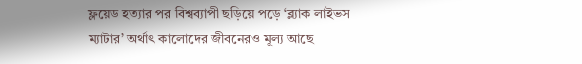ফ্লয়েড হত্যার পর বিশ্বব্যাপী ছড়িয়ে পড়ে ‘ব্ল্যাক লাইভস ম্যাটার’ অর্থাৎ কালোদের জীবনেরও মূল্য আছে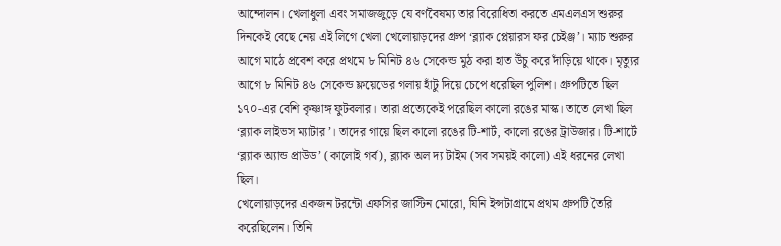আন্দোলন। খেলাধুলা এবং সমাজজুড়ে যে বর্ণবৈষম্য তার বিরোধিতা করতে এমএলএস শুরুর দিনকেই বেছে নেয় এই লিগে খেলা খেলোয়াড়দের গ্রুপ ‘ব্ল্যাক প্লেয়ারস ফর চেইঞ্জ’। ম্যাচ শুরুর আগে মাঠে প্রবেশ করে প্রথমে ৮ মিনিট ৪৬ সেকেন্ড মুঠ করা হাত উঁচু করে দাঁড়িয়ে থাকে। মৃত্যুর আগে ৮ মিনিট ৪৬ সেকেন্ড ফ্লয়েডের গলায় হাঁটু দিয়ে চেপে ধরেছিল পুলিশ। গ্রুপটিতে ছিল ১৭০-এর বেশি কৃষ্ণাঙ্গ ফুটবলার। তারা প্রত্যেকেই পরেছিল কালো রঙের মাস্ক। তাতে লেখা ছিল ‘ব্ল্যাক লাইভস ম্যাটার’। তাদের গায়ে ছিল কালো রঙের টি-শার্ট, কালো রঙের ট্রাউজার। টি-শার্টে ‘ব্ল্যাক অ্যান্ড প্রাউড’ (কালোই গর্ব), ব্ল্যাক অল দ্য টাইম (সব সময়ই কালো) এই ধরনের লেখা ছিল।
খেলোয়াড়দের একজন টরন্টো এফসির জাস্টিন মোরো, যিনি ইন্সটাগ্রামে প্রথম গ্রুপটি তৈরি করেছিলেন। তিনি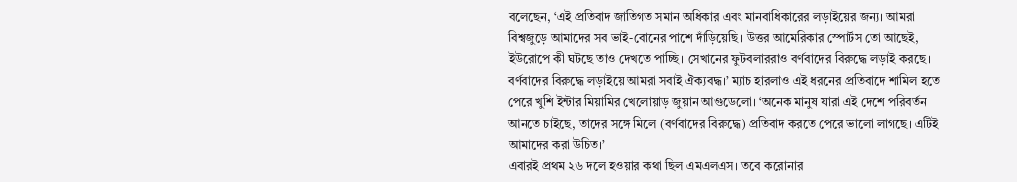বলেছেন, ‘এই প্রতিবাদ জাতিগত সমান অধিকার এবং মানবাধিকারের লড়াইয়ের জন্য। আমরা বিশ্বজুড়ে আমাদের সব ভাই-বোনের পাশে দাঁড়িয়েছি। উত্তর আমেরিকার স্পোর্টস তো আছেই, ইউরোপে কী ঘটছে তাও দেখতে পাচ্ছি। সেখানের ফুটবলাররাও বর্ণবাদের বিরুদ্ধে লড়াই করছে। বর্ণবাদের বিরুদ্ধে লড়াইয়ে আমরা সবাই ঐক্যবদ্ধ।’ ম্যাচ হারলাও এই ধরনের প্রতিবাদে শামিল হতে পেরে খুশি ইন্টার মিয়ামির খেলোয়াড় জুয়ান আগুডেলো। ‘অনেক মানুষ যারা এই দেশে পরিবর্তন আনতে চাইছে, তাদের সঙ্গে মিলে (বর্ণবাদের বিরুদ্ধে) প্রতিবাদ করতে পেরে ভালো লাগছে। এটিই আমাদের করা উচিত।’
এবারই প্রথম ২৬ দলে হওয়ার কথা ছিল এমএলএস। তবে করোনার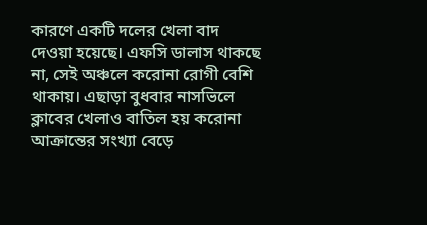কারণে একটি দলের খেলা বাদ দেওয়া হয়েছে। এফসি ডালাস থাকছে না, সেই অঞ্চলে করোনা রোগী বেশি থাকায়। এছাড়া বুধবার নাসভিলে ক্লাবের খেলাও বাতিল হয় করোনা আক্রান্তের সংখ্যা বেড়ে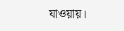যাওয়ায়।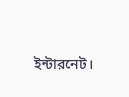ইন্টারনেট।